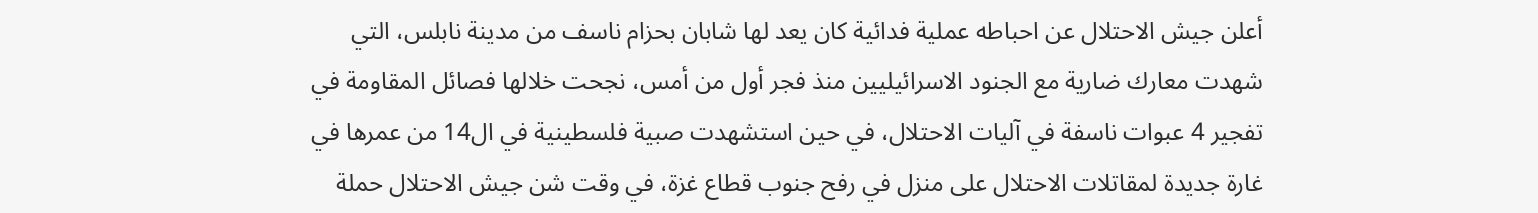أعلن جيش الاحتلال عن احباطه عملية فدائية كان يعد لها شابان بحزام ناسف من مدينة نابلس، التي شهدت معارك ضارية مع الجنود الاسرائيليين منذ فجر أول من أمس، نجحت خلالها فصائل المقاومة في تفجير 4 عبوات ناسفة في آليات الاحتلال، في حين استشهدت صبية فلسطينية في ال14 من عمرها في غارة جديدة لمقاتلات الاحتلال على منزل في رفح جنوب قطاع غزة، في وقت شن جيش الاحتلال حملة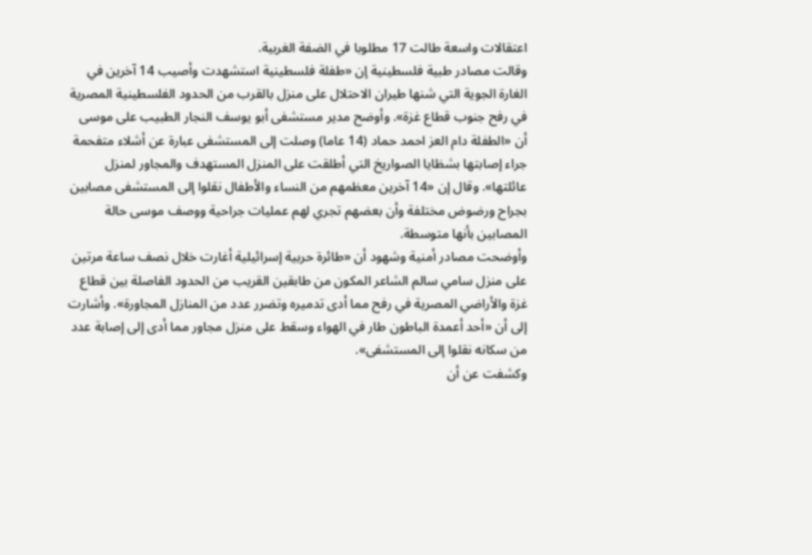اعتقالات واسعة طالت 17 مطلوبا في الضفة الغربية.
وقالت مصادر طبية فلسطينية إن «طفلة فلسطينية استشهدت وأصيب 14 آخرين في الغارة الجوية التي شنها طيران الاحتلال على منزل بالقرب من الحدود الفلسطينية المصرية في رفح جنوب قطاع غزة». وأوضح مدير مستشفى أبو يوسف النجار الطبيب على موسى أن «الطفلة دام العز احمد حماد (14 عاما) وصلت إلى المستشفى عبارة عن أشلاء متفحمة جراء إصابتها بشظايا الصواريخ التي أطلقت على المنزل المستهدف والمجاور لمنزل عائلتها». وقال إن «14 آخرين معظمهم من النساء والأطفال نقلوا إلى المستشفى مصابين بجراح ورضوض مختلفة وأن بعضهم تجري لهم عمليات جراحية ووصف موسى حالة المصابين بأنها متوسطة.
وأوضحت مصادر أمنية وشهود أن «طائرة حربية إسرائيلية أغارت خلال نصف ساعة مرتين على منزل سامي سالم الشاعر المكون من طابقين القريب من الحدود الفاصلة بين قطاع غزة والأراضي المصرية في رفح مما أدى تدميره وتضرر عدد من المنازل المجاورة». وأشارت إلى أن «أحد أعمدة الباطون طار في الهواء وسقط على منزل مجاور مما أدى إلى إصابة عدد من سكانه نقلوا إلى المستشفى».
وكشفت عن أن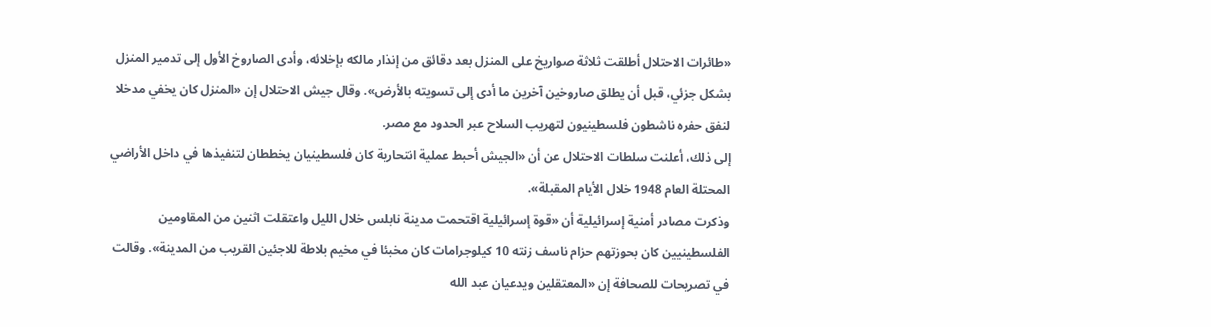«طائرات الاحتلال أطلقت ثلاثة صواريخ على المنزل بعد دقائق من إنذار مالكه بإخلائه، وأدى الصاروخ الأول إلى تدمير المنزل بشكل جزئي، قبل أن يطلق صاروخين آخرين ما أدى إلى تسويته بالأرض». وقال جيش الاحتلال إن «المنزل كان يخفي مدخلا لنفق حفره ناشطون فلسطينيون لتهريب السلاح عبر الحدود مع مصر.
إلى ذلك، أعلنت سلطات الاحتلال عن أن «الجيش أحبط عملية انتحارية كان فلسطينيان يخططان لتنفيذها في داخل الأراضي المحتلة العام 1948 خلال الأيام المقبلة».
وذكرت مصادر أمنية إسرائيلية أن «قوة إسرائيلية اقتحمت مدينة نابلس خلال الليل واعتقلت اثنين من المقاومين الفلسطينيين كان بحوزتهم حزام ناسف زنته 10 كيلوجرامات كان مخبئا في مخيم بلاطة للاجئين القريب من المدينة». وقالت في تصريحات للصحافة إن «المعتقلين ويدعيان عبد الله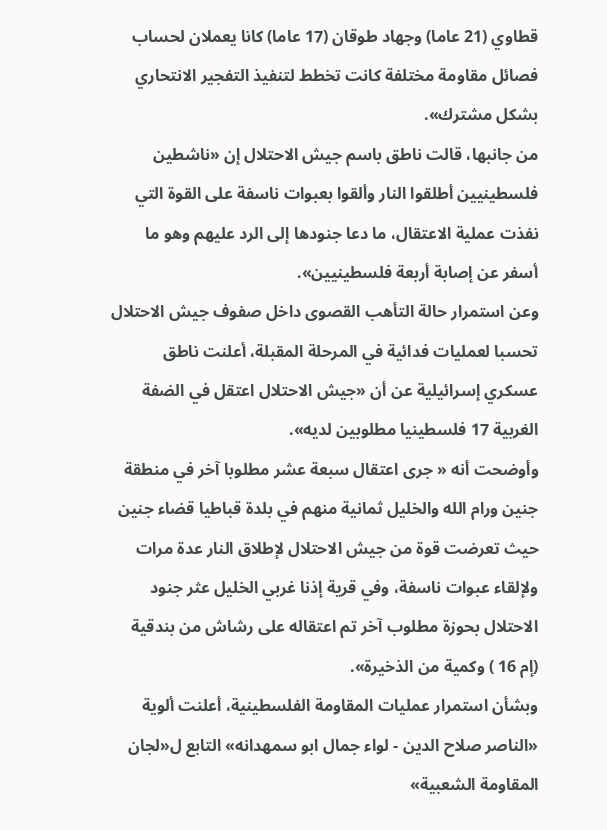قطاوي (21 عاما) وجهاد طوقان (17 عاما) كانا يعملان لحساب فصائل مقاومة مختلفة كانت تخطط لتنفيذ التفجير الانتحاري بشكل مشترك».
من جانبها، قالت ناطق باسم جيش الاحتلال إن «ناشطين فلسطينيين أطلقوا النار وألقوا بعبوات ناسفة على القوة التي نفذت عملية الاعتقال، ما دعا جنودها إلى الرد عليهم وهو ما أسفر عن إصابة أربعة فلسطينيين».
وعن استمرار حالة التأهب القصوى داخل صفوف جيش الاحتلال تحسبا لعمليات فدائية في المرحلة المقبلة، أعلنت ناطق عسكري إسرائيلية عن أن «جيش الاحتلال اعتقل في الضفة الغربية 17 فلسطينيا مطلوبين لديه».
وأوضحت أنه « جرى اعتقال سبعة عشر مطلوبا آخر في منطقة جنين ورام الله والخليل ثمانية منهم في بلدة قباطيا قضاء جنين حيث تعرضت قوة من جيش الاحتلال لإطلاق النار عدة مرات ولإلقاء عبوات ناسفة، وفي قرية إذنا غربي الخليل عثر جنود الاحتلال بحوزة مطلوب آخر تم اعتقاله على رشاش من بندقية (إم 16 ) وكمية من الذخيرة».
وبشأن استمرار عمليات المقاومة الفلسطينية، أعلنت ألوية «الناصر صلاح الدين - لواء جمال ابو سمهدانه» التابع ل«لجان المقاومة الشعبية»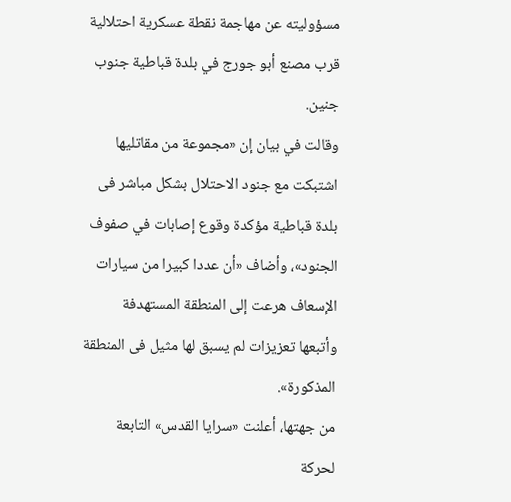مسؤوليته عن مهاجمة نقطة عسكرية احتلالية قرب مصنع أبو جورج في بلدة قباطية جنوب جنين.
وقالت في بيان إن «مجموعة من مقاتليها اشتبكت مع جنود الاحتلال بشكل مباشر فى بلدة قباطية مؤكدة وقوع إصابات في صفوف الجنود»، وأضاف «أن عددا كبيرا من سيارات الإسعاف هرعت إلى المنطقة المستهدفة وأتبعها تعزيزات لم يسبق لها مثيل فى المنطقة المذكورة».
من جهتها، أعلنت «سرايا القدس» التابعة لحركة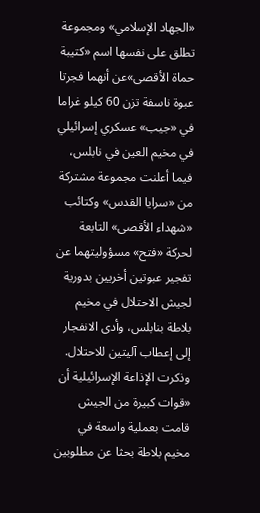«الجهاد الإسلامي» ومجموعة تطلق على نفسها اسم «كتيبة حماة الأقصى»عن أنهما فجرتا عبوة ناسفة تزن 60 كيلو غراما في «جيب» عسكري إسرائيلي في مخيم العين في نابلس، فيما أعلنت مجموعة مشتركة من «سرايا القدس» وكتائب «شهداء الأقصى» التابعة لحركة «فتح» مسؤوليتهما عن تفجير عبوتين أخريين بدورية لجيش الاحتلال في مخيم بلاطة بنابلس، وأدى الانفجار إلى إعطاب آليتين للاحتلال.
وذكرت الإذاعة الإسرائيلية أن «قوات كبيرة من الجيش قامت بعملية واسعة في مخيم بلاطة بحثا عن مطلوبين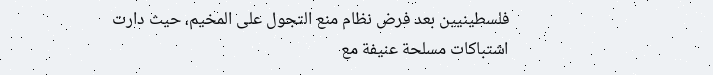فلسطينيين بعد فرض نظام منع التجول على المخيم، حيث دارت اشتباكات مسلحة عنيفة مع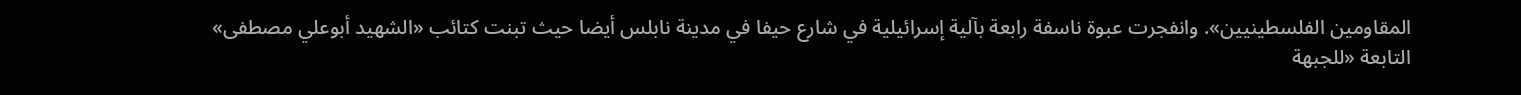المقاومين الفلسطينيين». وانفجرت عبوة ناسفة رابعة بآلية إسرائيلية في شارع حيفا في مدينة نابلس أيضا حيث تبنت كتائب «الشهيد أبوعلي مصطفى» التابعة «للجبهة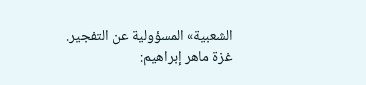الشعبية» المسؤولية عن التفجير.
غزة ماهر إبراهيم: